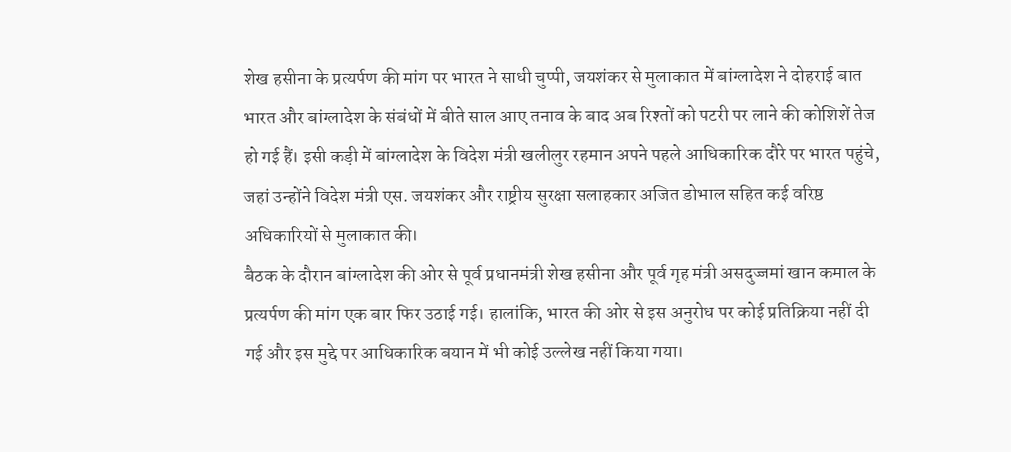शेख हसीना के प्रत्यर्पण की मांग पर भारत ने साधी चुप्पी, जयशंकर से मुलाकात में बांग्लादेश ने दोहराई बात
भारत और बांग्लादेश के संबंधों में बीते साल आए तनाव के बाद अब रिश्तों को पटरी पर लाने की कोशिशें तेज हो गई हैं। इसी कड़ी में बांग्लादेश के विदेश मंत्री खलीलुर रहमान अपने पहले आधिकारिक दौरे पर भारत पहुंचे, जहां उन्होंने विदेश मंत्री एस. जयशंकर और राष्ट्रीय सुरक्षा सलाहकार अजित डोभाल सहित कई वरिष्ठ अधिकारियों से मुलाकात की।
बैठक के दौरान बांग्लादेश की ओर से पूर्व प्रधानमंत्री शेख हसीना और पूर्व गृह मंत्री असदुज्जमां खान कमाल के प्रत्यर्पण की मांग एक बार फिर उठाई गई। हालांकि, भारत की ओर से इस अनुरोध पर कोई प्रतिक्रिया नहीं दी गई और इस मुद्दे पर आधिकारिक बयान में भी कोई उल्लेख नहीं किया गया।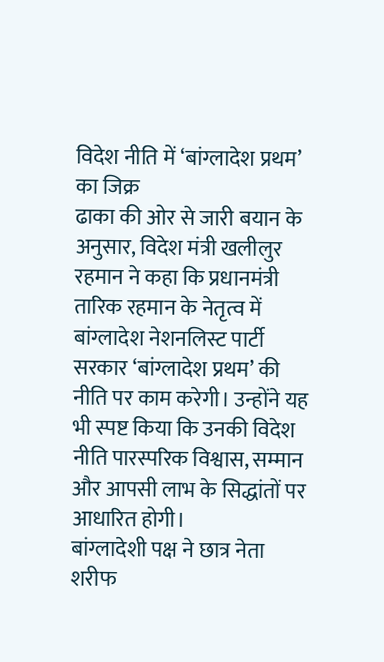विदेश नीति में ‘बांग्लादेश प्रथम’ का जिक्र
ढाका की ओर से जारी बयान के अनुसार, विदेश मंत्री खलीलुर रहमान ने कहा कि प्रधानमंत्री तारिक रहमान के नेतृत्व में बांग्लादेश नेशनलिस्ट पार्टी सरकार ‘बांग्लादेश प्रथम’ की नीति पर काम करेगी। उन्होंने यह भी स्पष्ट किया कि उनकी विदेश नीति पारस्परिक विश्वास, सम्मान और आपसी लाभ के सिद्धांतों पर आधारित होगी।
बांग्लादेशी पक्ष ने छात्र नेता शरीफ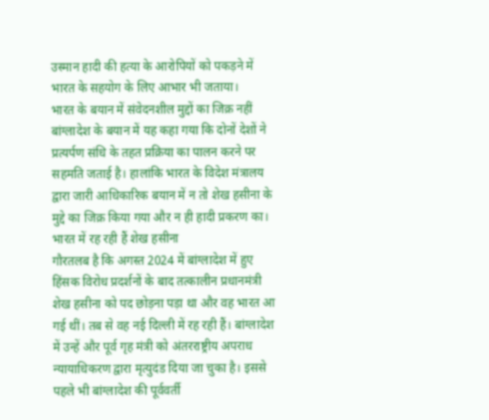उस्मान हादी की हत्या के आरोपियों को पकड़ने में भारत के सहयोग के लिए आभार भी जताया।
भारत के बयान में संवेदनशील मुद्दों का जिक्र नहीं
बांग्लादेश के बयान में यह कहा गया कि दोनों देशों ने प्रत्यर्पण संधि के तहत प्रक्रिया का पालन करने पर सहमति जताई है। हालांकि भारत के विदेश मंत्रालय द्वारा जारी आधिकारिक बयान में न तो शेख हसीना के मुद्दे का जिक्र किया गया और न ही हादी प्रकरण का।
भारत में रह रही हैं शेख हसीना
गौरतलब है कि अगस्त 2024 में बांग्लादेश में हुए हिंसक विरोध प्रदर्शनों के बाद तत्कालीन प्रधानमंत्री शेख हसीना को पद छोड़ना पड़ा था और वह भारत आ गई थीं। तब से वह नई दिल्ली में रह रही हैं। बांग्लादेश में उन्हें और पूर्व गृह मंत्री को अंतरराष्ट्रीय अपराध न्यायाधिकरण द्वारा मृत्युदंड दिया जा चुका है। इससे पहले भी बांग्लादेश की पूर्ववर्ती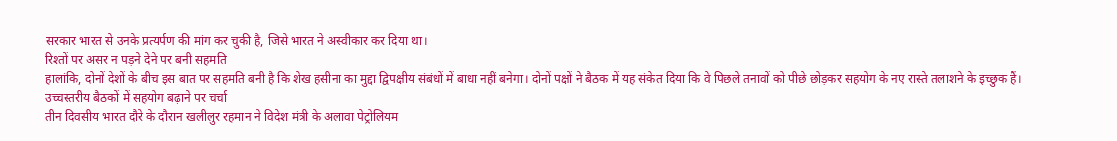सरकार भारत से उनके प्रत्यर्पण की मांग कर चुकी है, जिसे भारत ने अस्वीकार कर दिया था।
रिश्तों पर असर न पड़ने देने पर बनी सहमति
हालांकि, दोनों देशों के बीच इस बात पर सहमति बनी है कि शेख हसीना का मुद्दा द्विपक्षीय संबंधों में बाधा नहीं बनेगा। दोनों पक्षों ने बैठक में यह संकेत दिया कि वे पिछले तनावों को पीछे छोड़कर सहयोग के नए रास्ते तलाशने के इच्छुक हैं।
उच्चस्तरीय बैठकों में सहयोग बढ़ाने पर चर्चा
तीन दिवसीय भारत दौरे के दौरान खलीलुर रहमान ने विदेश मंत्री के अलावा पेट्रोलियम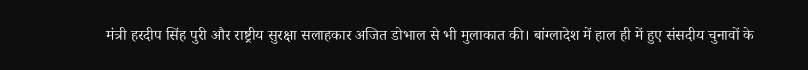मंत्री हरदीप सिंह पुरी और राष्ट्रीय सुरक्षा सलाहकार अजित डोभाल से भी मुलाकात की। बांग्लादेश में हाल ही में हुए संसदीय चुनावों के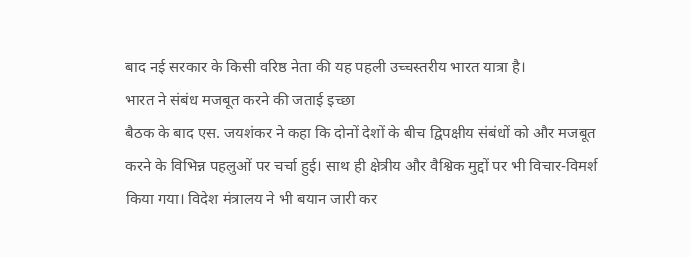बाद नई सरकार के किसी वरिष्ठ नेता की यह पहली उच्चस्तरीय भारत यात्रा है।
भारत ने संबंध मजबूत करने की जताई इच्छा
बैठक के बाद एस. जयशंकर ने कहा कि दोनों देशों के बीच द्विपक्षीय संबंधों को और मजबूत करने के विभिन्न पहलुओं पर चर्चा हुई। साथ ही क्षेत्रीय और वैश्विक मुद्दों पर भी विचार-विमर्श किया गया। विदेश मंत्रालय ने भी बयान जारी कर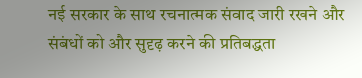नई सरकार के साथ रचनात्मक संवाद जारी रखने और संबंधों को और सुदृढ़ करने की प्रतिबद्धता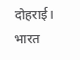दोहराई।
भारत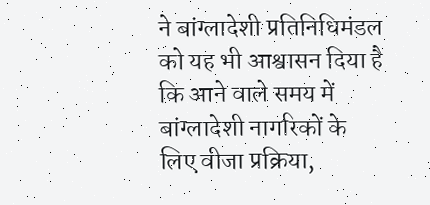ने बांग्लादेशी प्रतिनिधिमंडल को यह भी आश्वासन दिया है कि आने वाले समय में बांग्लादेशी नागरिकों के लिए वीजा प्रक्रिया,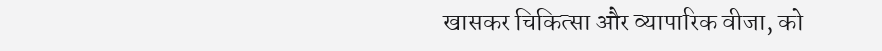खासकर चिकित्सा और व्यापारिक वीजा, को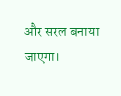और सरल बनाया जाएगा।